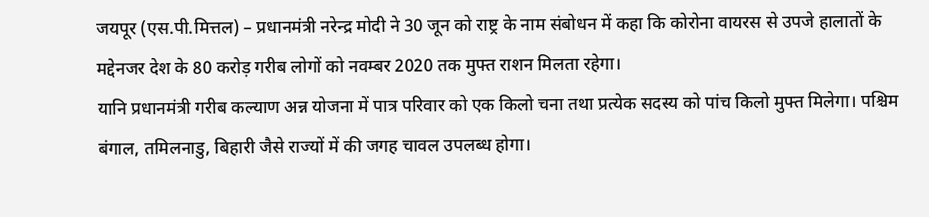जयपूर (एस.पी.मित्तल) – प्रधानमंत्री नरेन्द्र मोदी ने 30 जून को राष्ट्र के नाम संबोधन में कहा कि कोरोना वायरस से उपजे हालातों के मद्देनजर देश के 80 करोड़ गरीब लोगों को नवम्बर 2020 तक मुफ्त राशन मिलता रहेगा।
यानि प्रधानमंत्री गरीब कल्याण अन्न योजना में पात्र परिवार को एक किलो चना तथा प्रत्येक सदस्य को पांच किलो मुफ्त मिलेगा। पश्चिम बंगाल, तमिलनाडु, बिहारी जैसे राज्यों में की जगह चावल उपलब्ध होगा।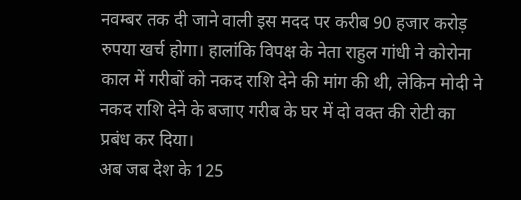नवम्बर तक दी जाने वाली इस मदद पर करीब 90 हजार करोड़ रुपया खर्च होगा। हालांकि विपक्ष के नेता राहुल गांधी ने कोरोना काल में गरीबों को नकद राशि देने की मांग की थी, लेकिन मोदी ने नकद राशि देने के बजाए गरीब के घर में दो वक्त की रोटी का प्रबंध कर दिया।
अब जब देश के 125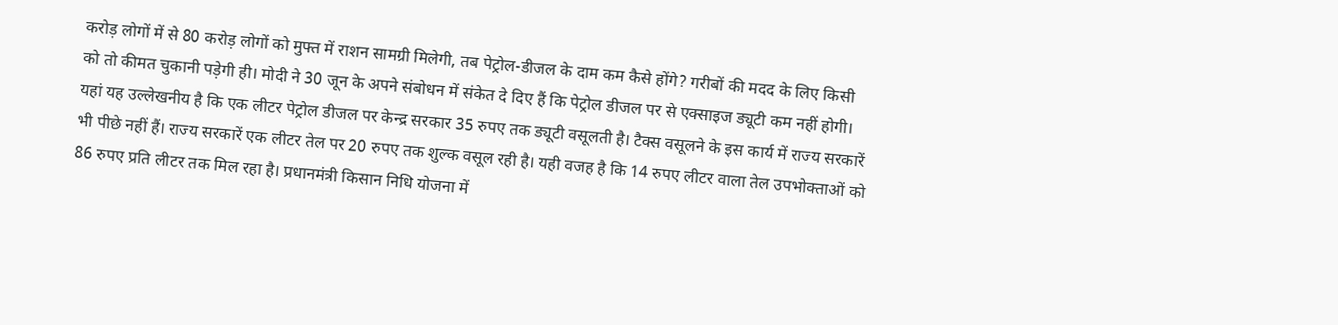करोड़ लोगों में से 80 करोड़ लोगों को मुफ्त में राशन सामग्री मिलेगी, तब पेट्रोल-डीजल के दाम कम कैसे होंगे? गरीबों की मदद के लिए किसी को तो कीमत चुकानी पड़ेगी ही। मोदी ने 30 जून के अपने संबोधन में संकेत दे दिए हैं कि पेट्रोल डीजल पर से एक्साइज ड्यूटी कम नहीं होगी।
यहां यह उल्लेखनीय है कि एक लीटर पेट्रोल डीजल पर केन्द्र सरकार 35 रुपए तक ड्यूटी वसूलती है। टैक्स वसूलने के इस कार्य में राज्य सरकारें भी पीछे नहीं हैं। राज्य सरकारें एक लीटर तेल पर 20 रुपए तक शुल्क वसूल रही है। यही वजह है कि 14 रुपए लीटर वाला तेल उपभोक्ताओं को 86 रुपए प्रति लीटर तक मिल रहा है। प्रधानमंत्री किसान निधि योजना में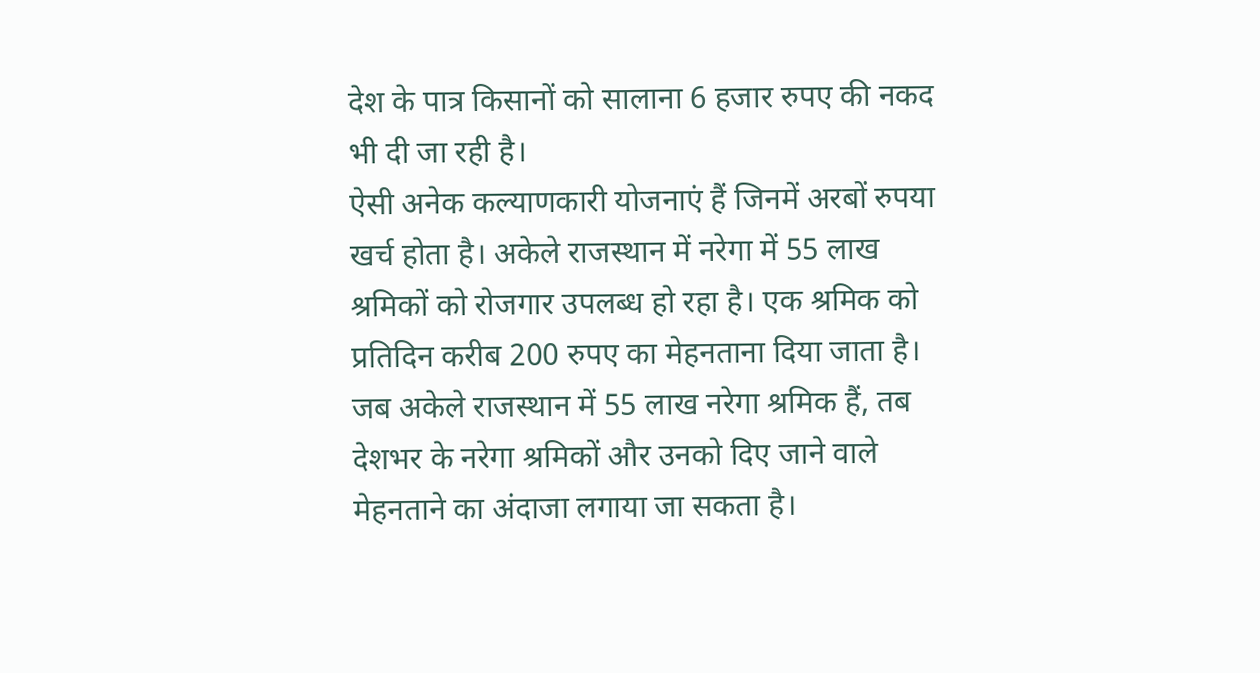देश के पात्र किसानों को सालाना 6 हजार रुपए की नकद भी दी जा रही है।
ऐसी अनेक कल्याणकारी योजनाएं हैं जिनमें अरबों रुपया खर्च होता है। अकेले राजस्थान में नरेगा में 55 लाख श्रमिकों को रोजगार उपलब्ध हो रहा है। एक श्रमिक को प्रतिदिन करीब 200 रुपए का मेहनताना दिया जाता है। जब अकेले राजस्थान में 55 लाख नरेगा श्रमिक हैं, तब देशभर के नरेगा श्रमिकों और उनको दिए जाने वाले मेहनताने का अंदाजा लगाया जा सकता है।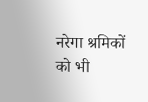नरेगा श्रमिकों को भी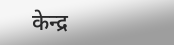केन्द्र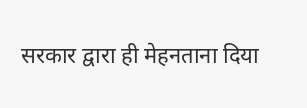सरकार द्वारा ही मेहनताना दिया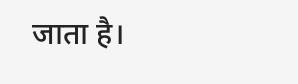जाता है।